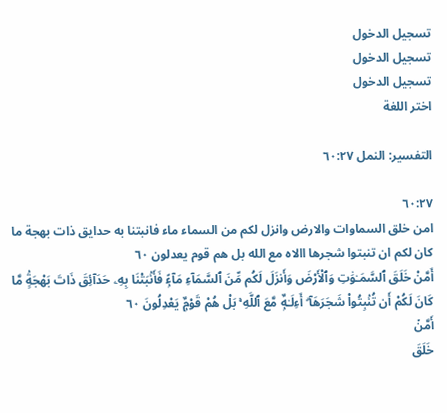تسجيل الدخول
تسجيل الدخول
تسجيل الدخول
اختر اللغة

التفسير: النمل ٦٠:٢٧

٦٠:٢٧
امن خلق السماوات والارض وانزل لكم من السماء ماء فانبتنا به حدايق ذات بهجة ما كان لكم ان تنبتوا شجرها االاه مع الله بل هم قوم يعدلون ٦٠
أَمَّنْ خَلَقَ ٱلسَّمَـٰوَٰتِ وَٱلْأَرْضَ وَأَنزَلَ لَكُم مِّنَ ٱلسَّمَآءِ مَآءًۭ فَأَنۢبَتْنَا بِهِۦ حَدَآئِقَ ذَاتَ بَهْجَةٍۢ مَّا كَانَ لَكُمْ أَن تُنۢبِتُوا۟ شَجَرَهَآ ۗ أَءِلَـٰهٌۭ مَّعَ ٱللَّهِ ۚ بَلْ هُمْ قَوْمٌۭ يَعْدِلُونَ ٦٠
أَمَّنۡ
خَلَقَ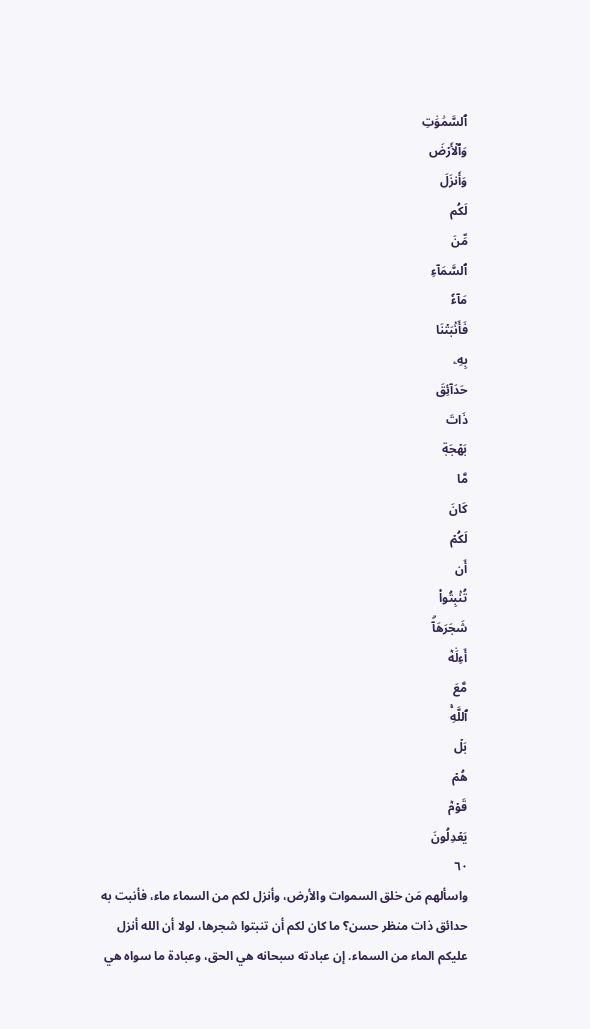ٱلسَّمَٰوَٰتِ
وَٱلۡأَرۡضَ
وَأَنزَلَ
لَكُم
مِّنَ
ٱلسَّمَآءِ
مَآءٗ
فَأَنۢبَتۡنَا
بِهِۦ
حَدَآئِقَ
ذَاتَ
بَهۡجَةٖ
مَّا
كَانَ
لَكُمۡ
أَن
تُنۢبِتُواْ
شَجَرَهَآۗ
أَءِلَٰهٞ
مَّعَ
ٱللَّهِۚ
بَلۡ
هُمۡ
قَوۡمٞ
يَعۡدِلُونَ
٦٠
واسألهم مَن خلق السموات والأرض، وأنزل لكم من السماء ماء، فأنبت به حدائق ذات منظر حسن؟ ما كان لكم أن تنبتوا شجرها، لولا أن الله أنزل عليكم الماء من السماء. إن عبادته سبحانه هي الحق، وعبادة ما سواه هي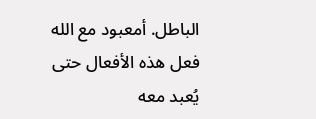الباطل. أمعبود مع الله فعل هذه الأفعال حتى يُعبد معه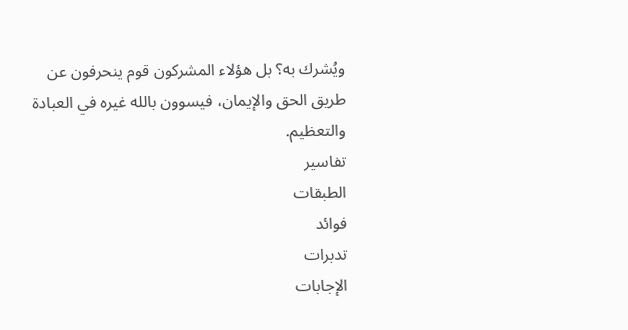ويُشرك به؟ بل هؤلاء المشركون قوم ينحرفون عن طريق الحق والإيمان، فيسوون بالله غيره في العبادة والتعظيم.
تفاسير
الطبقات
فوائد
تدبرات
الإجابات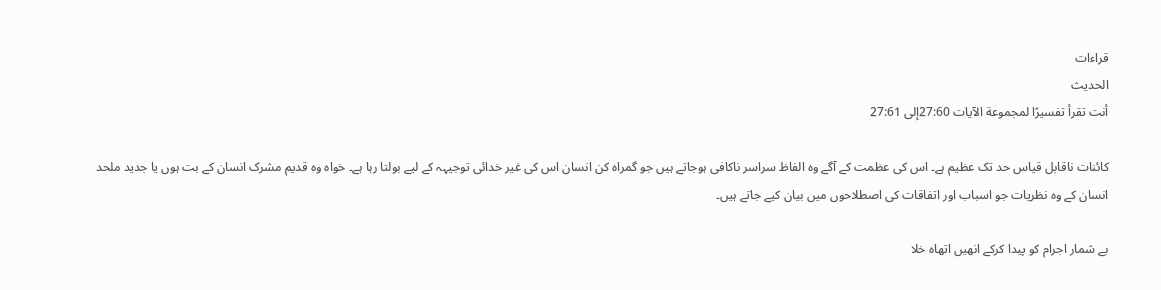قراءات
الحديث
أنت تقرأ تفسيرًا لمجموعة الآيات 27:60إلى 27:61

کائنات ناقابل قیاس حد تک عظیم ہے۔ اس کی عظمت کے آگے وہ الفاظ سراسر ناکافی ہوجاتے ہیں جو گمراہ کن انسان اس کی غیر خدائی توجیہہ کے ليے بولتا رہا ہے۔ خواہ وہ قدیم مشرک انسان کے بت ہوں یا جدید ملحد انسان کے وہ نظریات جو اسباب اور اتفاقات کی اصطلاحوں میں بیان كيے جاتے ہیں۔

بے شمار اجرام کو پیدا کرکے انھیں اتھاہ خلا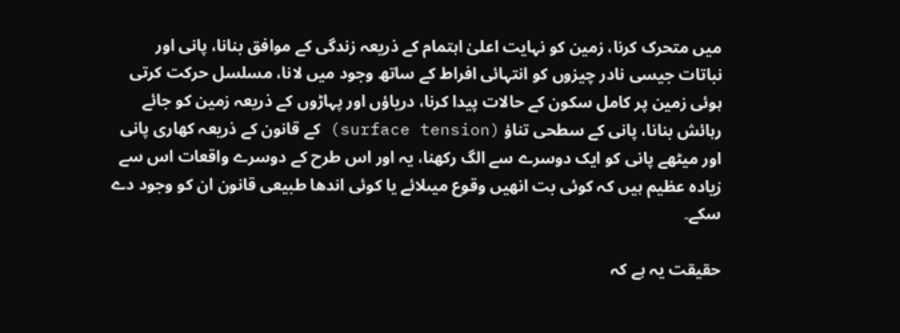میں متحرک کرنا، زمین کو نہایت اعلیٰ اہتمام کے ذریعہ زندگی کے موافق بنانا، پانی اور نباتات جیسی نادر چیزوں کو انتہائی افراط کے ساتھ وجود میں لانا، مسلسل حرکت کرتی ہوئی زمین پر کامل سکون کے حالات پیدا کرنا، دریاؤں اور پہاڑوں کے ذریعہ زمین کو جائے رہائش بنانا، پانی کے سطحی تناؤ (surface tension) کے قانون کے ذریعہ کھاری پانی اور میٹھے پانی کو ایک دوسرے سے الگ رکھنا، یہ اور اس طرح کے دوسرے واقعات اس سے زیادہ عظیم ہیں کہ کوئی بت انھیں وقوع میںلائے یا کوئی اندھا طبیعی قانون ان کو وجود دے سکے۔

حقیقت یہ ہے کہ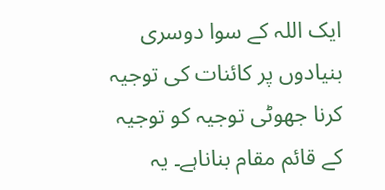ایک اللہ کے سوا دوسری بنیادوں پر کائنات کی توجیہ کرنا جھوٹی توجیہ کو توجیہ کے قائم مقام بناناہے۔ یہ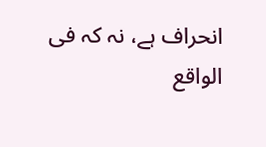انحراف ہے، نہ کہ فی الواقع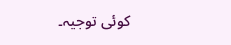کوئی توجیہ۔